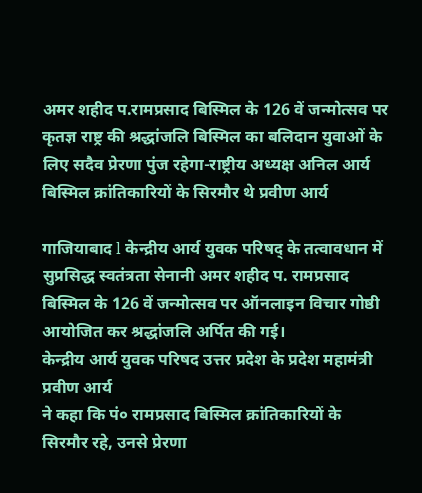अमर शहीद प.रामप्रसाद बिस्मिल के 126 वें जन्मोत्सव पर कृतज्ञ राष्ट्र की श्रद्धांजलि बिस्मिल का बलिदान युवाओं के लिए सदैव प्रेरणा पुंज रहेगा-राष्ट्रीय अध्यक्ष अनिल आर्य बिस्मिल क्रांतिकारियों के सिरमौर थे प्रवीण आर्य

गाजियाबाद l केन्द्रीय आर्य युवक परिषद् के तत्वावधान में सुप्रसिद्ध स्वतंत्रता सेनानी अमर शहीद प. रामप्रसाद बिस्मिल के 126 वें जन्मोत्सव पर ऑनलाइन विचार गोष्ठी
आयोजित कर श्रद्धांजलि अर्पित की गई।
केन्द्रीय आर्य युवक परिषद उत्तर प्रदेश के प्रदेश महामंत्री प्रवीण आर्य
ने कहा कि पं० रामप्रसाद बिस्मिल क्रांतिकारियों के सिरमौर रहे, उनसे प्रेरणा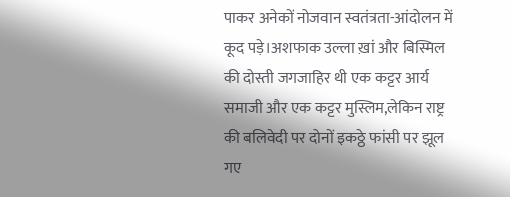पाकर अनेकों नोजवान स्वतंत्रता-आंदोलन में कूद पड़े।अशफाक उल्ला ख़ां और बिस्मिल की दोस्ती जगजाहिर थी एक कट्टर आर्य समाजी और एक कट्टर मुस्लिम,लेकिन राष्ट्र की बलिवेदी पर दोनों इकठ्ठे फांसी पर झूल गए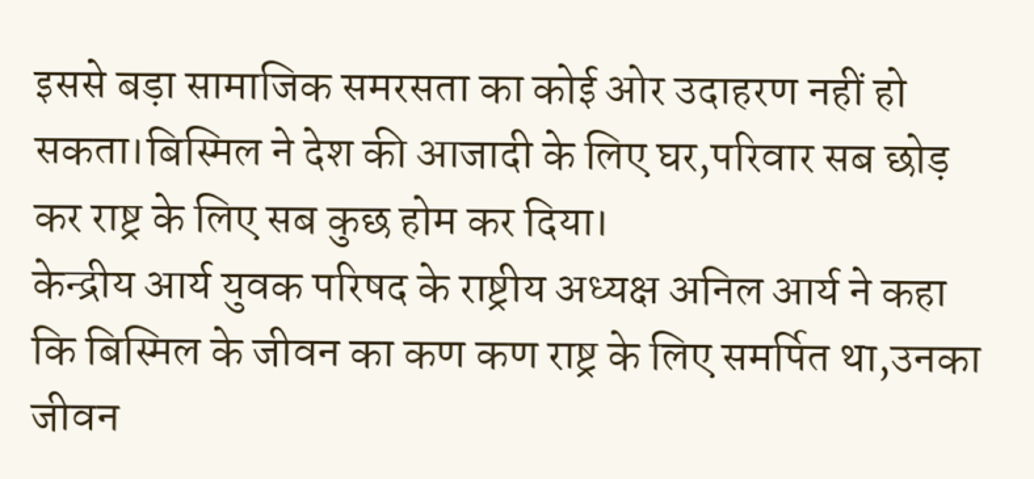इससे बड़ा सामाजिक समरसता का कोई ओर उदाहरण नहीं हो सकता।बिस्मिल ने देश की आजादी के लिए घर,परिवार सब छोड़ कर राष्ट्र के लिए सब कुछ होम कर दिया।
केन्द्रीय आर्य युवक परिषद के राष्ट्रीय अध्यक्ष अनिल आर्य ने कहा कि बिस्मिल के जीवन का कण कण राष्ट्र के लिए समर्पित था,उनका जीवन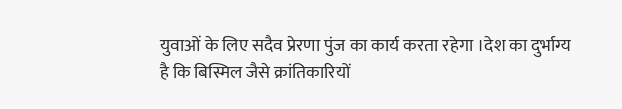युवाओं के लिए सदैव प्रेरणा पुंज का कार्य करता रहेगा ।देश का दुर्भाग्य है कि बिस्मिल जैसे क्रांतिकारियों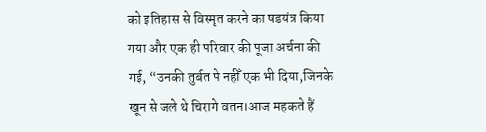को इतिहास से विस्मृत करने का षडयंत्र किया गया और एक ही परिवार की पूजा अर्चना की गई, “उनकी तुर्बत पे नहीँ एक भी दिया,जिनके खून से जले थे चिरागे वतन।आज महकते हैं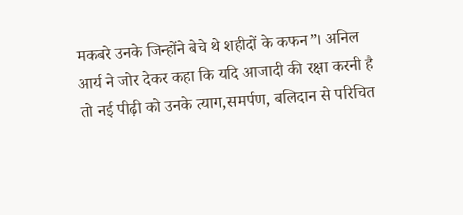मकबरे उनके जिन्होंने बेचे थे शहीदों के कफन”। अनिल आर्य ने जोर देकर कहा कि यदि आजादी की रक्षा करनी है तो नई पीढ़ी को उनके त्याग,समर्पण, बलिदान से परिचित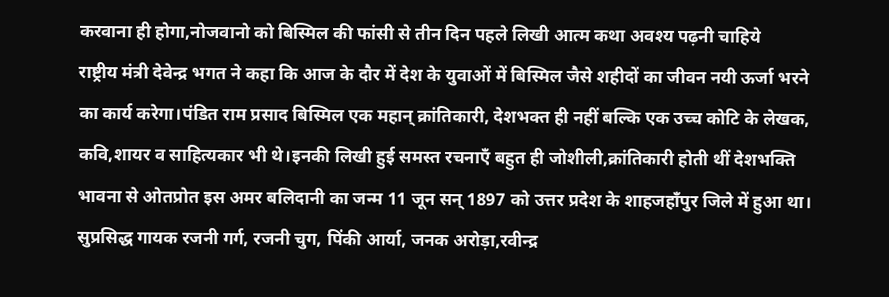करवाना ही होगा,नोजवानो को बिस्मिल की फांसी से तीन दिन पहले लिखी आत्म कथा अवश्य पढ़नी चाहिये
राष्ट्रीय मंत्री देवेन्द्र भगत ने कहा कि आज के दौर में देश के युवाओं में बिस्मिल जैसे शहीदों का जीवन नयी ऊर्जा भरने का कार्य करेगा।पंडित राम प्रसाद बिस्मिल एक महान् क्रांतिकारी, देशभक्त ही नहीं बल्कि एक उच्च कोटि के लेखक, कवि,शायर व साहित्यकार भी थे।इनकी लिखी हुई समस्त रचनाएँ बहुत ही जोशीली,क्रांतिकारी होती थीं देशभक्ति भावना से ओतप्रोत इस अमर बलिदानी का जन्म 11 जून सन् 1897 को उत्तर प्रदेश के शाहजहाँपुर जिले में हुआ था।
सुप्रसिद्ध गायक रजनी गर्ग, रजनी चुग, पिंकी आर्या, जनक अरोड़ा,रवीन्द्र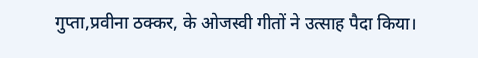गुप्ता,प्रवीना ठक्कर, के ओजस्वी गीतों ने उत्साह पैदा किया।